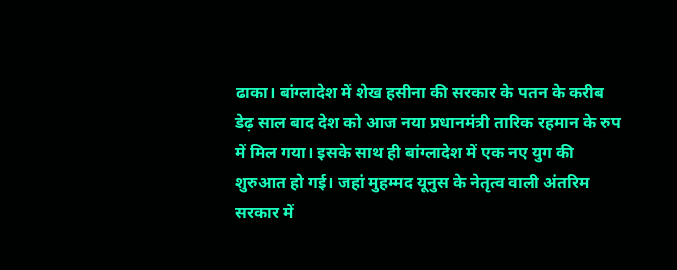ढाका। बांग्लादेश में शेख हसीना की सरकार के पतन के करीब डेढ़ साल बाद देश को आज नया प्रधानमंत्री तारिक रहमान के रुप में मिल गया। इसके साथ ही बांग्लादेश में एक नए युग की शुरुआत हो गई। जहां मुहम्मद यूनुस के नेतृत्व वाली अंतरिम सरकार में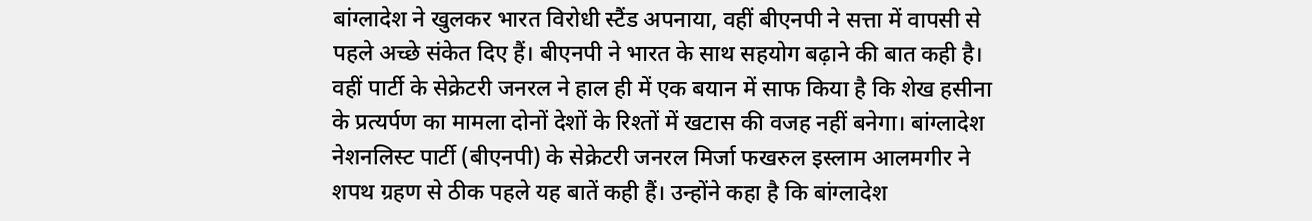बांग्लादेश ने खुलकर भारत विरोधी स्टैंड अपनाया, वहीं बीएनपी ने सत्ता में वापसी से पहले अच्छे संकेत दिए हैं। बीएनपी ने भारत के साथ सहयोग बढ़ाने की बात कही है। वहीं पार्टी के सेक्रेटरी जनरल ने हाल ही में एक बयान में साफ किया है कि शेख हसीना के प्रत्यर्पण का मामला दोनों देशों के रिश्तों में खटास की वजह नहीं बनेगा। बांग्लादेश नेशनलिस्ट पार्टी (बीएनपी) के सेक्रेटरी जनरल मिर्जा फखरुल इस्लाम आलमगीर ने शपथ ग्रहण से ठीक पहले यह बातें कही हैं। उन्होंने कहा है कि बांग्लादेश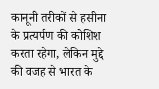कानूनी तरीकों से हसीना के प्रत्यर्पण की कोशिश करता रहेगा, लेकिन मुद्दे की वजह से भारत के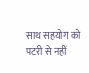साथ सहयोग को पटरी से नहीं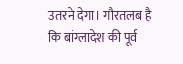उतरने देगा। गौरतलब है कि बांग्लादेश की पूर्व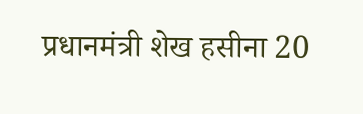प्रधानमंत्री शेख हसीना 20